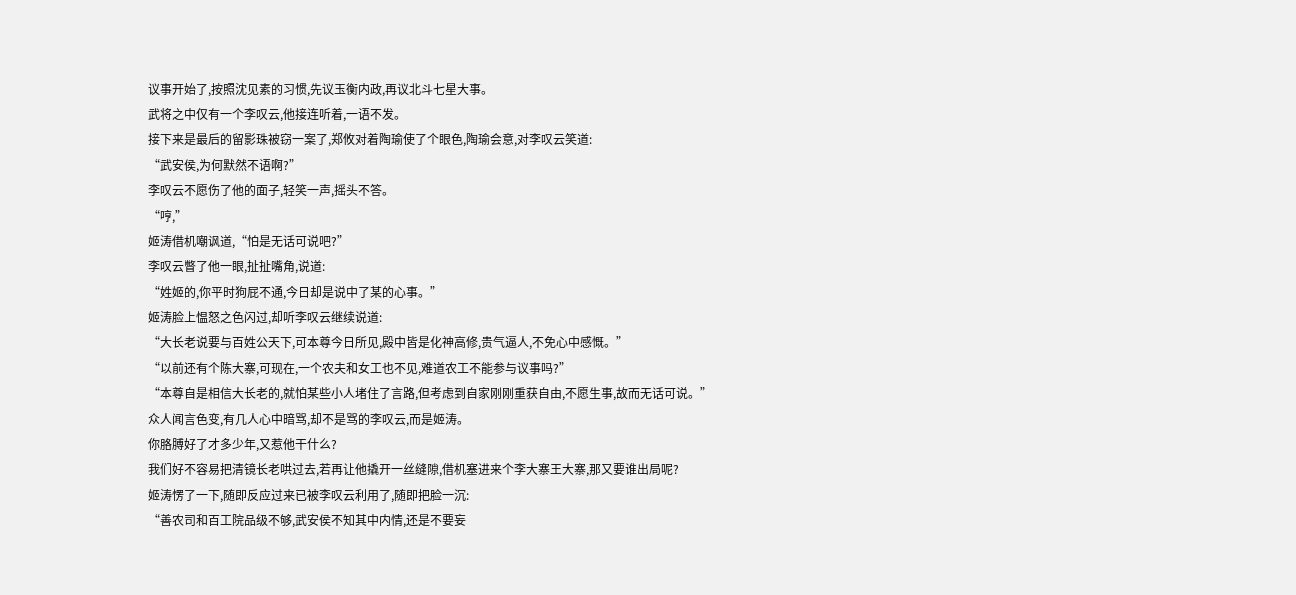议事开始了,按照沈见素的习惯,先议玉衡内政,再议北斗七星大事。
武将之中仅有一个李叹云,他接连听着,一语不发。
接下来是最后的留影珠被窃一案了,郑攸对着陶瑜使了个眼色,陶瑜会意,对李叹云笑道:
“武安侯,为何默然不语啊?”
李叹云不愿伤了他的面子,轻笑一声,摇头不答。
“哼,”
姬涛借机嘲讽道,“怕是无话可说吧?”
李叹云瞥了他一眼,扯扯嘴角,说道:
“姓姬的,你平时狗屁不通,今日却是说中了某的心事。”
姬涛脸上愠怒之色闪过,却听李叹云继续说道:
“大长老说要与百姓公天下,可本尊今日所见,殿中皆是化神高修,贵气逼人,不免心中感慨。”
“以前还有个陈大寨,可现在,一个农夫和女工也不见,难道农工不能参与议事吗?”
“本尊自是相信大长老的,就怕某些小人堵住了言路,但考虑到自家刚刚重获自由,不愿生事,故而无话可说。”
众人闻言色变,有几人心中暗骂,却不是骂的李叹云,而是姬涛。
你胳膊好了才多少年,又惹他干什么?
我们好不容易把清镜长老哄过去,若再让他撬开一丝缝隙,借机塞进来个李大寨王大寨,那又要谁出局呢?
姬涛愣了一下,随即反应过来已被李叹云利用了,随即把脸一沉:
“善农司和百工院品级不够,武安侯不知其中内情,还是不要妄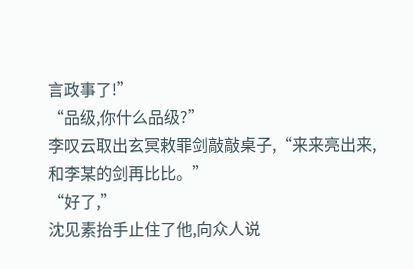言政事了!”
“品级,你什么品级?”
李叹云取出玄冥敕罪剑敲敲桌子,“来来亮出来,和李某的剑再比比。”
“好了,”
沈见素抬手止住了他,向众人说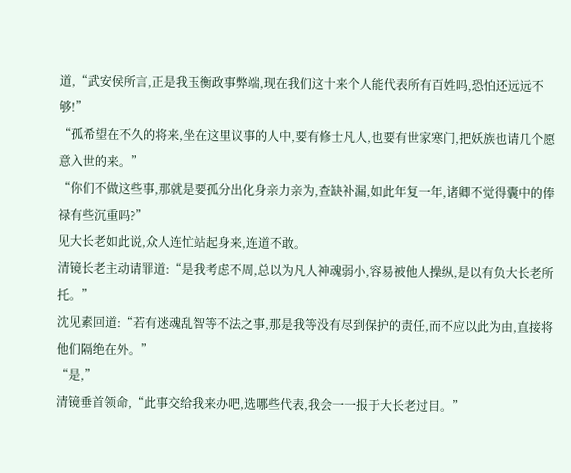道,“武安侯所言,正是我玉衡政事弊端,现在我们这十来个人能代表所有百姓吗,恐怕还远远不够!”
“孤希望在不久的将来,坐在这里议事的人中,要有修士凡人,也要有世家寒门,把妖族也请几个愿意入世的来。”
“你们不做这些事,那就是要孤分出化身亲力亲为,查缺补漏,如此年复一年,诸卿不觉得囊中的俸禄有些沉重吗?”
见大长老如此说,众人连忙站起身来,连道不敢。
清镜长老主动请罪道:“是我考虑不周,总以为凡人神魂弱小,容易被他人操纵,是以有负大长老所托。”
沈见素回道:“若有迷魂乱智等不法之事,那是我等没有尽到保护的责任,而不应以此为由,直接将他们隔绝在外。”
“是,”
清镜垂首领命,“此事交给我来办吧,选哪些代表,我会一一报于大长老过目。”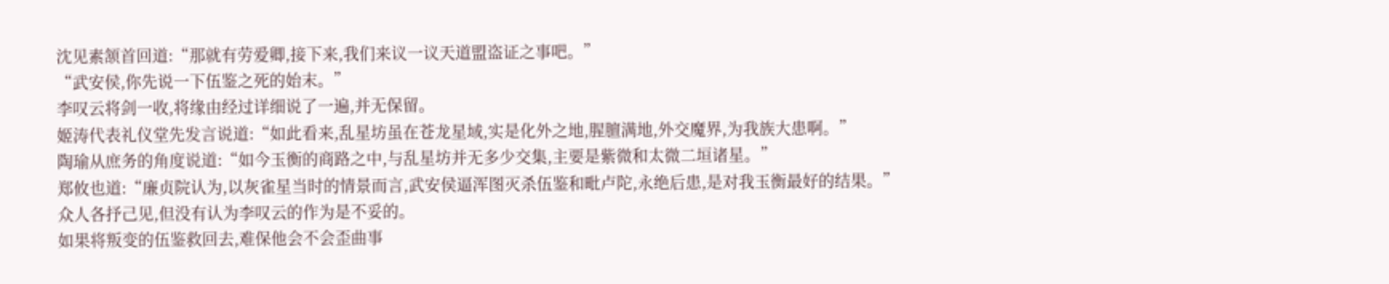沈见素颔首回道:“那就有劳爱卿,接下来,我们来议一议天道盟盗证之事吧。”
“武安侯,你先说一下伍鉴之死的始末。”
李叹云将剑一收,将缘由经过详细说了一遍,并无保留。
姬涛代表礼仪堂先发言说道:“如此看来,乱星坊虽在苍龙星域,实是化外之地,腥膻满地,外交魔界,为我族大患啊。”
陶瑜从庶务的角度说道:“如今玉衡的商路之中,与乱星坊并无多少交集,主要是紫微和太微二垣诸星。”
郑攸也道:“廉贞院认为,以灰雀星当时的情景而言,武安侯逼浑图灭杀伍鉴和毗卢陀,永绝后患,是对我玉衡最好的结果。”
众人各抒己见,但没有认为李叹云的作为是不妥的。
如果将叛变的伍鉴救回去,难保他会不会歪曲事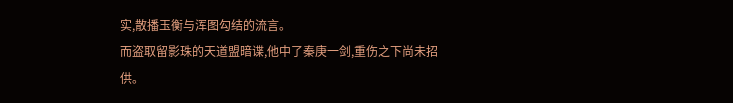实,散播玉衡与浑图勾结的流言。
而盗取留影珠的天道盟暗谍,他中了秦庚一剑,重伤之下尚未招供。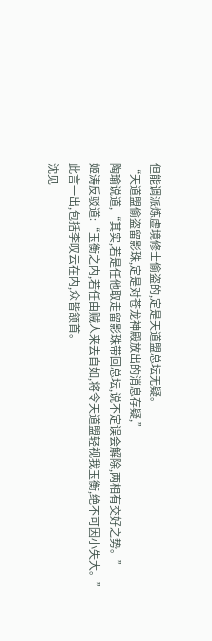但能调派炼虚境修士偷盗的,定是天道盟总坛无疑。
“天道盟偷盗留影珠,定是对苍龙神殿放出的消息存疑,”
陶瑜说道,“其实,若是任他取走留影珠带回总坛,说不定误会解除,两相有交好之势。”
姬涛反驳道:“玉衡之内,若任由贼人来去自如,将令天道盟轻视我玉衡,绝不可因小失大。”
此言一出,包括李叹云在内,众皆颔首。
沈见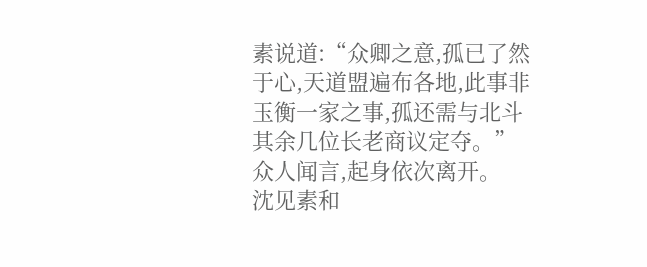素说道:“众卿之意,孤已了然于心,天道盟遍布各地,此事非玉衡一家之事,孤还需与北斗其余几位长老商议定夺。”
众人闻言,起身依次离开。
沈见素和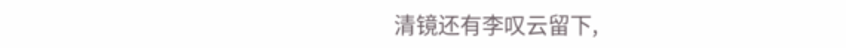清镜还有李叹云留下,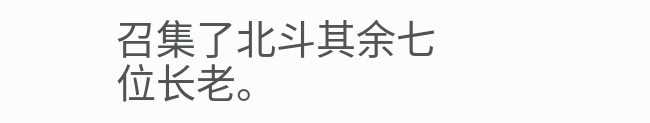召集了北斗其余七位长老。